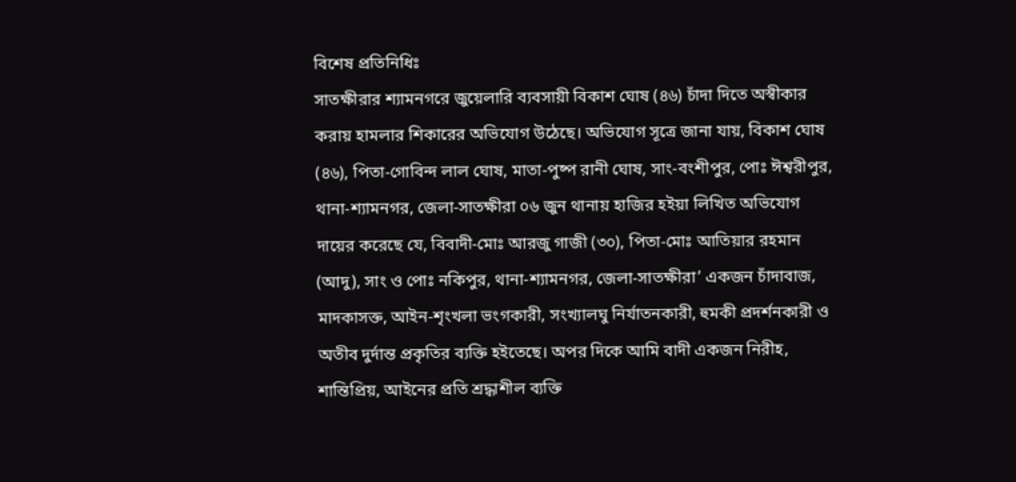বিশেষ প্রতিনিধিঃ
সাতক্ষীরার শ্যামনগরে জুয়েলারি ব্যবসায়ী বিকাশ ঘোষ (৪৬) চাঁদা দিতে অস্বীকার করায় হামলার শিকারের অভিযোগ উঠেছে। অভিযোগ সূত্রে জানা যায়, বিকাশ ঘোষ (৪৬), পিতা-গোবিন্দ লাল ঘোষ, মাতা-পুষ্প রানী ঘোষ, সাং-বংশীপুর, পোঃ ঈশ্বরীপুর, থানা-শ্যামনগর, জেলা-সাতক্ষীরা ০৬ জুন থানায় হাজির হইয়া লিখিত অভিযোগ দায়ের করেছে যে, বিবাদী-মোঃ আরজু গাজী (৩০), পিতা-মোঃ আতিয়ার রহমান (আদু), সাং ও পোঃ নকিপুর, থানা-শ্যামনগর, জেলা-সাতক্ষীরা’ একজন চাঁদাবাজ, মাদকাসক্ত, আইন-শৃংখলা ভংগকারী, সংখ্যালঘু নির্যাতনকারী, হুমকী প্রদর্শনকারী ও অতীব দুর্দান্ত প্রকৃতির ব্যক্তি হইতেছে। অপর দিকে আমি বাদী একজন নিরীহ, শান্তিপ্রিয়, আইনের প্রতি শ্রদ্ধাশীল ব্যক্তি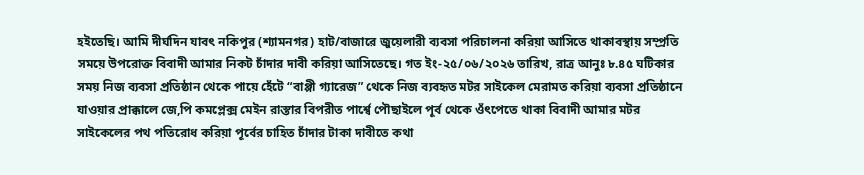হইতেছি। আমি দীর্ঘদিন যাবৎ নকিপুর (শ্যামনগর) হাট/বাজারে জুয়েলারী ব্যবসা পরিচালনা করিয়া আসিতে থাকাবস্থায় সম্প্রতি সময়ে উপরোক্ত বিবাদী আমার নিকট চাঁদার দাবী করিয়া আসিতেছে। গত ইং-২৫/০৬/২০২৬ তারিখ, রাত্র আনুঃ ৮.৪৫ ঘটিকার সময় নিজ ব্যবসা প্রতিষ্ঠান থেকে পায়ে হেঁটে “বাপ্পী গ্যারেজ” থেকে নিজ ব্যবহৃত মটর সাইকেল মেরামত করিয়া ব্যবসা প্রতিষ্ঠানে যাওয়ার প্রাক্কালে জে,পি কমপ্লেক্স মেইন রাস্তার বিপরীত পার্শ্বে পৌছাইলে পূর্ব থেকে ওঁৎপেতে থাকা বিবাদী আমার মটর সাইকেলের পথ পতিরোধ করিয়া পূর্বের চাহিত চাঁদার টাকা দাবীতে কথা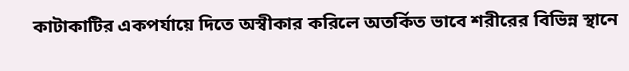কাটাকাটির একপর্যায়ে দিতে অস্বীকার করিলে অতর্কিত ভাবে শরীরের বিভিন্ন স্থানে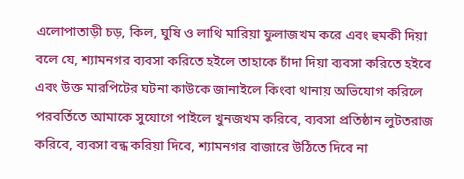এলোপাতাড়ী চড়, কিল, ঘুষি ও লাথি মারিয়া ফুলাজখম করে এবং হুমকী দিয়া বলে যে, শ্যামনগর ব্যবসা করিতে হইলে তাহাকে চাঁদা দিয়া ব্যবসা করিতে হইবে এবং উক্ত মারপিটের ঘটনা কাউকে জানাইলে কিংবা থানায় অভিযোগ করিলে পরবর্তিতে আমাকে সুযোগে পাইলে খুনজখম করিবে, ব্যবসা প্রতিষ্ঠান লুটতরাজ করিবে, ব্যবসা বন্ধ করিয়া দিবে, শ্যামনগর বাজারে উঠিতে দিবে না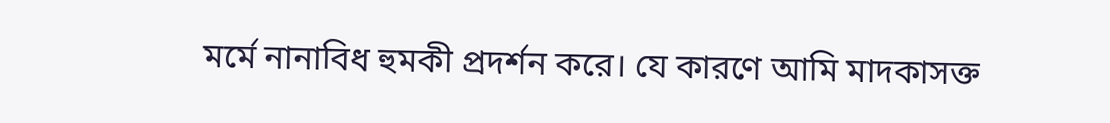মর্মে নানাবিধ হুমকী প্রদর্শন করে। যে কারণে আমি মাদকাসক্ত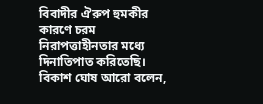বিবাদীর ঐরুপ হুমকীর কারণে চরম নিরাপত্তাহীনতার মধ্যে দিনাতিপাত করিতেছি।
বিকাশ ঘোষ আরো বলেন,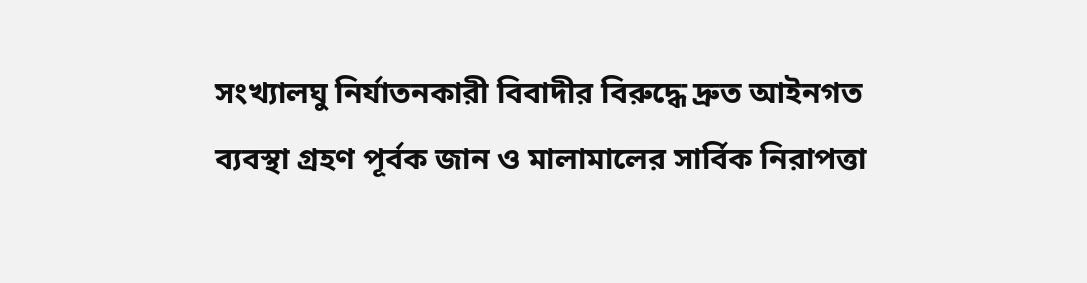সংখ্যালঘু নির্যাতনকারী বিবাদীর বিরুদ্ধে দ্রুত আইনগত ব্যবস্থা গ্রহণ পূর্বক জান ও মালামালের সার্বিক নিরাপত্তা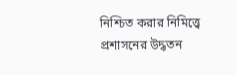নিশ্চিত করার নিমিত্ত্বে প্রশাসনের উদ্ধতন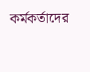কর্মকর্তাদের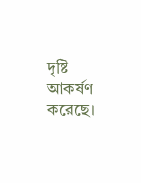দৃষ্টি আকর্ষণ করেছে।